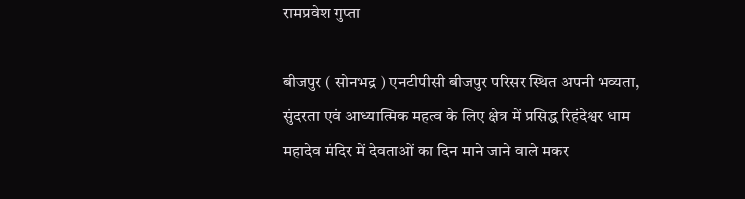रामप्रवेश गुप्ता

बीजपुर ( सोनभद्र ) एनटीपीसी बीजपुर परिसर स्थित अपनी भव्यता, सुंदरता एवं आध्यात्मिक महत्व के लिए क्षेत्र में प्रसिद्ध रिहंदेश्वर धाम महादेव मंदिर में देवताओं का दिन माने जाने वाले मकर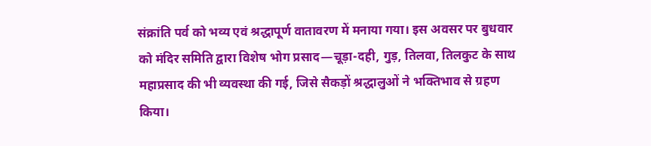संक्रांति पर्व को भव्य एवं श्रद्धापूर्ण वातावरण में मनाया गया। इस अवसर पर बुधवार को मंदिर समिति द्वारा विशेष भोग प्रसाद—चूड़ा-दही, गुड़, तिलवा, तिलकुट के साथ महाप्रसाद की भी व्यवस्था की गई, जिसे सैकड़ों श्रद्धालुओं ने भक्तिभाव से ग्रहण किया।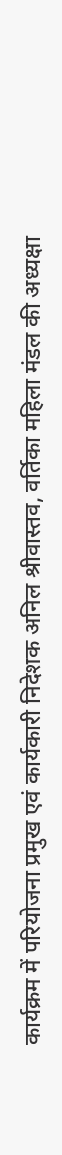कार्यक्रम में परियोजना प्रमुख एवं कार्यकारी निदेशक अनिल श्रीवास्तव, वर्तिका महिला मंडल की अध्यक्षा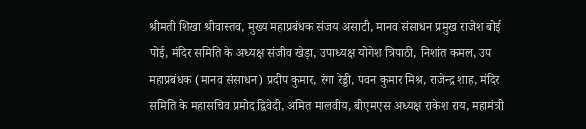श्रीमती शिखा श्रीवास्तव, मुख्य महाप्रबंधक संजय असाटी, मानव संसाधन प्रमुख राजेश बोई पोई, मंदिर समिति के अध्यक्ष संजीव खेड़ा, उपाध्यक्ष योगेश त्रिपाठी, निशांत कमल, उप महाप्रबंधक (मानव संसाधन) प्रदीप कुमार, रंगा रेड्डी, पवन कुमार मिश्र, राजेन्द्र शाह, मंदिर समिति के महासचिव प्रमोद द्विवेदी, अमित मालवीय, बीएमएस अध्यक्ष राकेश राय, महामंत्री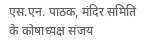एस.एन. पाठक, मंदिर समिति के कोषाध्यक्ष संजय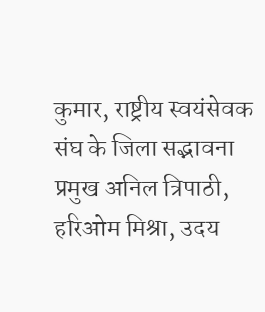कुमार, राष्ट्रीय स्वयंसेवक संघ के जिला सद्भावना प्रमुख अनिल त्रिपाठी, हरिओम मिश्रा, उदय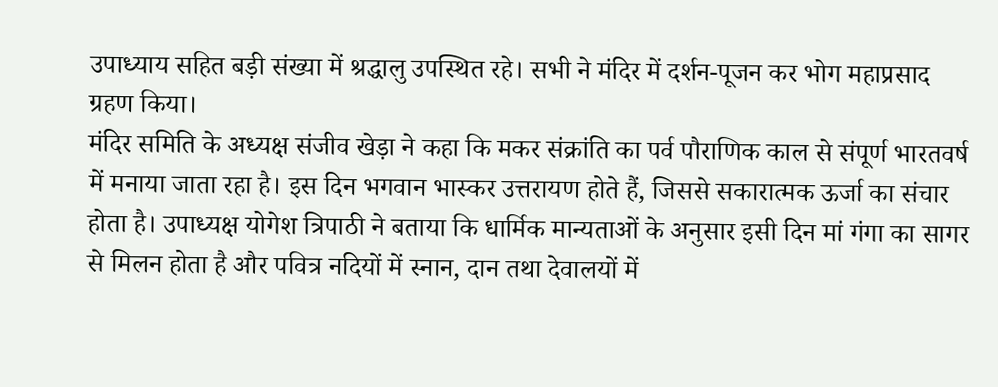उपाध्याय सहित बड़ी संख्या में श्रद्धालु उपस्थित रहे। सभी ने मंदिर में दर्शन-पूजन कर भोग महाप्रसाद ग्रहण किया।
मंदिर समिति के अध्यक्ष संजीव खेड़ा ने कहा कि मकर संक्रांति का पर्व पौराणिक काल से संपूर्ण भारतवर्ष में मनाया जाता रहा है। इस दिन भगवान भास्कर उत्तरायण होते हैं, जिससे सकारात्मक ऊर्जा का संचार होता है। उपाध्यक्ष योगेश त्रिपाठी ने बताया कि धार्मिक मान्यताओं के अनुसार इसी दिन मां गंगा का सागर से मिलन होता है और पवित्र नदियों में स्नान, दान तथा देवालयों में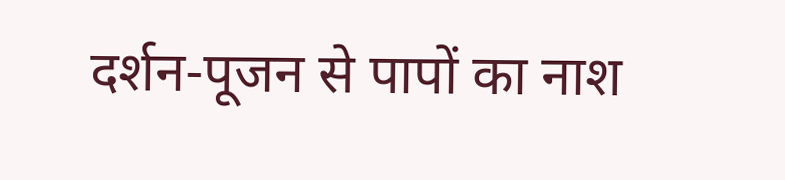दर्शन-पूजन से पापों का नाश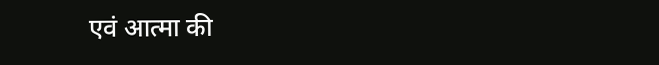एवं आत्मा की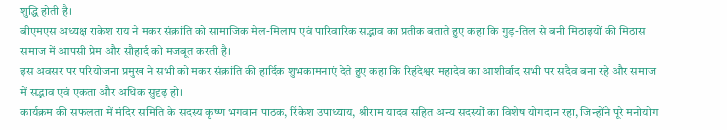शुद्धि होती है।
बीएमएस अध्यक्ष राकेश राय ने मकर संक्रांति को सामाजिक मेल-मिलाप एवं पारिवारिक सद्भाव का प्रतीक बताते हुए कहा कि गुड़-तिल से बनी मिठाइयों की मिठास समाज में आपसी प्रेम और सौहार्द को मजबूत करती है।
इस अवसर पर परियोजना प्रमुख ने सभी को मकर संक्रांति की हार्दिक शुभकामनाएं देते हुए कहा कि रिहंदेश्वर महादेव का आशीर्वाद सभी पर सदैव बना रहे और समाज में सद्भाव एवं एकता और अधिक सुदृढ़ हो।
कार्यक्रम की सफलता में मंदिर समिति के सदस्य कृष्ण भगवान पाठक, रिंकेश उपाध्याय, श्रीराम यादव सहित अन्य सदस्यों का विशेष योगदान रहा, जिन्होंने पूरे मनोयोग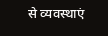से व्यवस्थाएं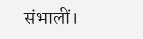संभालीं।